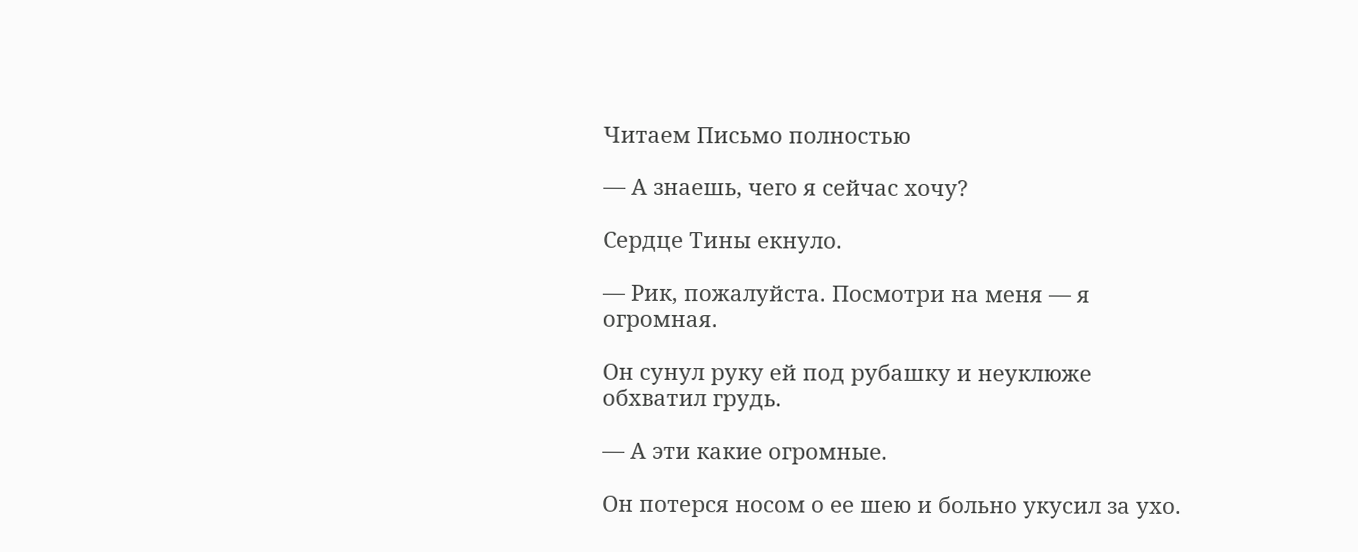Читаем Письмо полностью

— А знаешь, чего я сейчас хочу?

Сердце Тины екнуло.

— Рик, пожалуйста. Посмотри на меня — я огромная.

Он сунул руку ей под рубашку и неуклюже обхватил грудь.

— А эти какие огромные.

Он потерся носом о ее шею и больно укусил за ухо.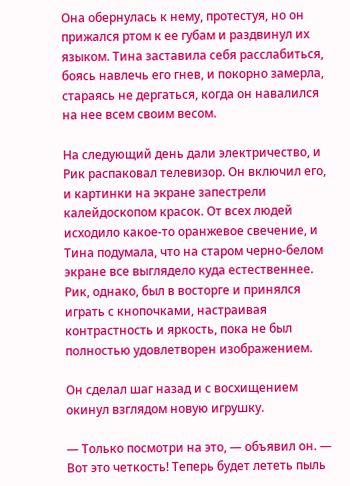Она обернулась к нему, протестуя, но он прижался ртом к ее губам и раздвинул их языком. Тина заставила себя расслабиться, боясь навлечь его гнев, и покорно замерла, стараясь не дергаться, когда он навалился на нее всем своим весом.

На следующий день дали электричество, и Рик распаковал телевизор. Он включил его, и картинки на экране запестрели калейдоскопом красок. От всех людей исходило какое-то оранжевое свечение, и Тина подумала, что на старом черно-белом экране все выглядело куда естественнее. Рик, однако, был в восторге и принялся играть с кнопочками, настраивая контрастность и яркость, пока не был полностью удовлетворен изображением.

Он сделал шаг назад и с восхищением окинул взглядом новую игрушку.

— Только посмотри на это, — объявил он. — Вот это четкость! Теперь будет лететь пыль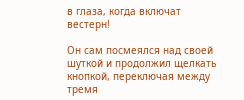в глаза, когда включат вестерн!

Он сам посмеялся над своей шуткой и продолжил щелкать кнопкой, переключая между тремя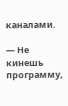каналами.

— Не кинешь программу,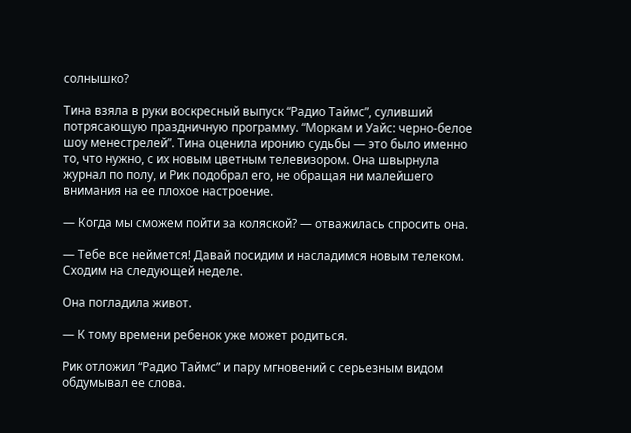солнышко?

Тина взяла в руки воскресный выпуск “Радио Таймс”, суливший потрясающую праздничную программу. “Моркам и Уайс: черно-белое шоу менестрелей”. Тина оценила иронию судьбы — это было именно то, что нужно, с их новым цветным телевизором. Она швырнула журнал по полу, и Рик подобрал его, не обращая ни малейшего внимания на ее плохое настроение.

— Когда мы сможем пойти за коляской? — отважилась спросить она.

— Тебе все неймется! Давай посидим и насладимся новым телеком. Сходим на следующей неделе.

Она погладила живот.

— К тому времени ребенок уже может родиться.

Рик отложил “Радио Таймс” и пару мгновений с серьезным видом обдумывал ее слова.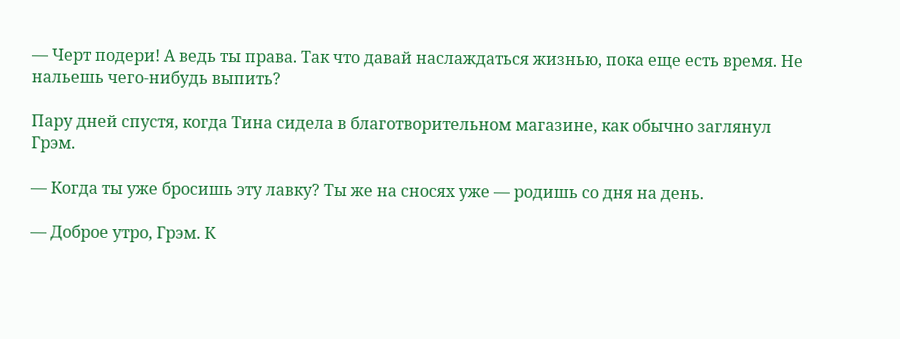— Черт подери! А ведь ты права. Так что давай наслаждаться жизнью, пока еще есть время. Не нальешь чего-нибудь выпить?

Пару дней спустя, когда Тина сидела в благотворительном магазине, как обычно заглянул Грэм.

— Когда ты уже бросишь эту лавку? Ты же на сносях уже — родишь со дня на день.

— Доброе утро, Грэм. К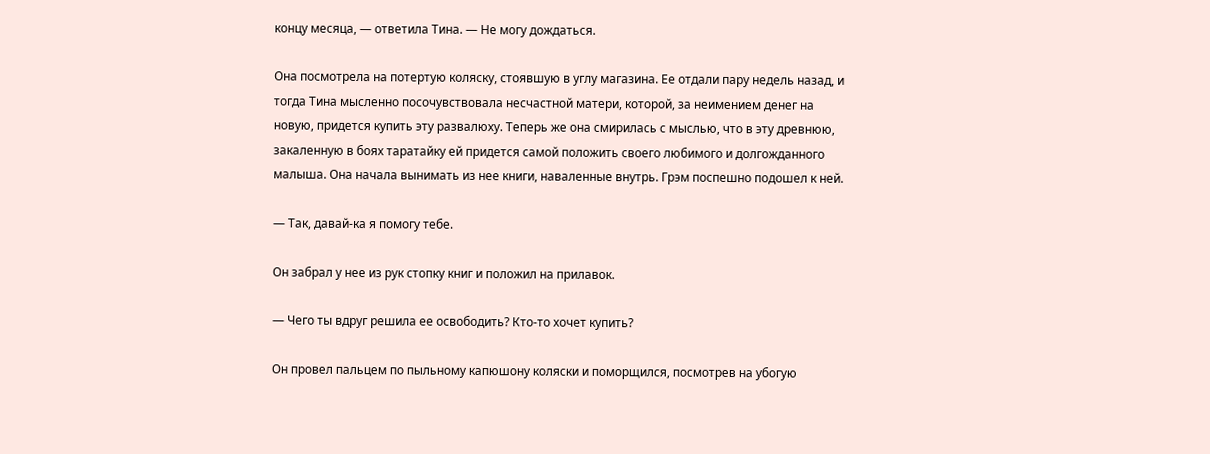концу месяца, — ответила Тина. — Не могу дождаться.

Она посмотрела на потертую коляску, стоявшую в углу магазина. Ее отдали пару недель назад, и тогда Тина мысленно посочувствовала несчастной матери, которой, за неимением денег на новую, придется купить эту развалюху. Теперь же она смирилась с мыслью, что в эту древнюю, закаленную в боях таратайку ей придется самой положить своего любимого и долгожданного малыша. Она начала вынимать из нее книги, наваленные внутрь. Грэм поспешно подошел к ней.

— Так, давай-ка я помогу тебе.

Он забрал у нее из рук стопку книг и положил на прилавок.

— Чего ты вдруг решила ее освободить? Кто-то хочет купить?

Он провел пальцем по пыльному капюшону коляски и поморщился, посмотрев на убогую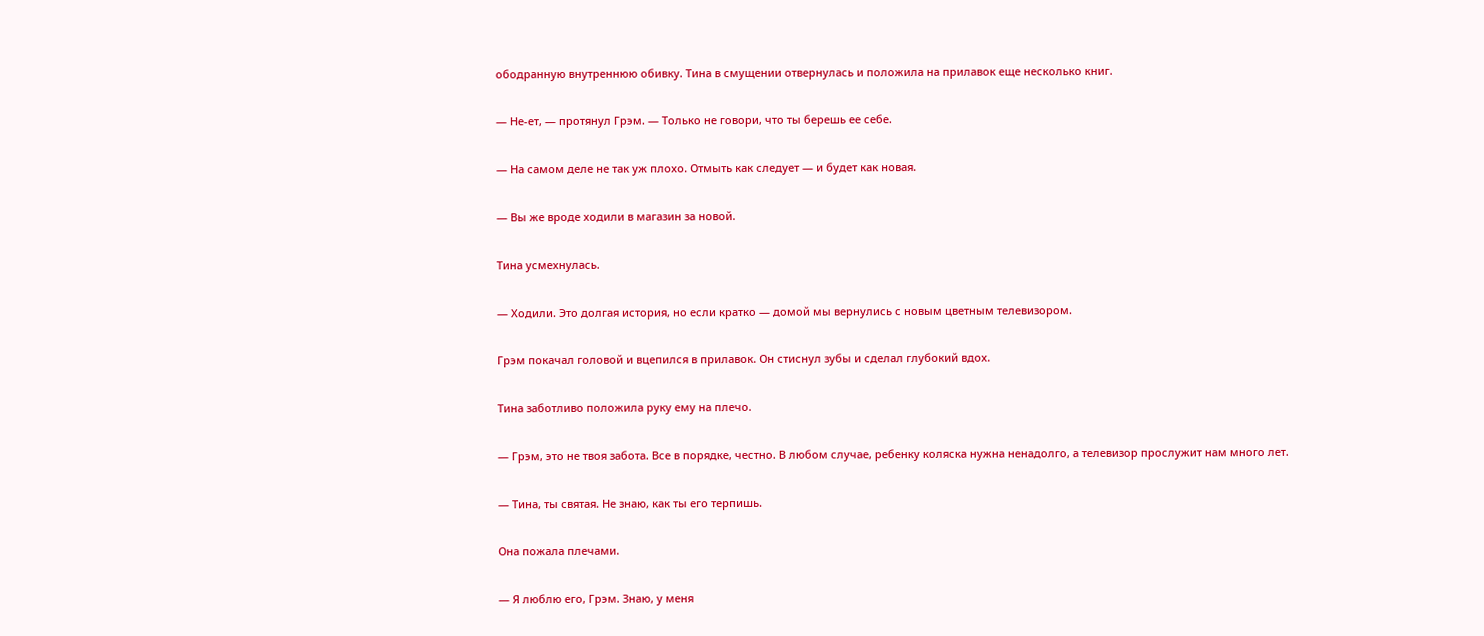ободранную внутреннюю обивку. Тина в смущении отвернулась и положила на прилавок еще несколько книг.

— Не-ет, — протянул Грэм. — Только не говори, что ты берешь ее себе.

— На самом деле не так уж плохо. Отмыть как следует — и будет как новая.

— Вы же вроде ходили в магазин за новой.

Тина усмехнулась.

— Ходили. Это долгая история, но если кратко — домой мы вернулись с новым цветным телевизором.

Грэм покачал головой и вцепился в прилавок. Он стиснул зубы и сделал глубокий вдох.

Тина заботливо положила руку ему на плечо.

— Грэм, это не твоя забота. Все в порядке, честно. В любом случае, ребенку коляска нужна ненадолго, а телевизор прослужит нам много лет.

— Тина, ты святая. Не знаю, как ты его терпишь.

Она пожала плечами.

— Я люблю его, Грэм. Знаю, у меня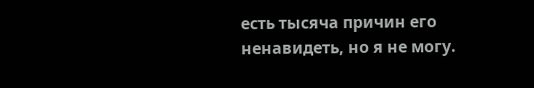есть тысяча причин его ненавидеть, но я не могу.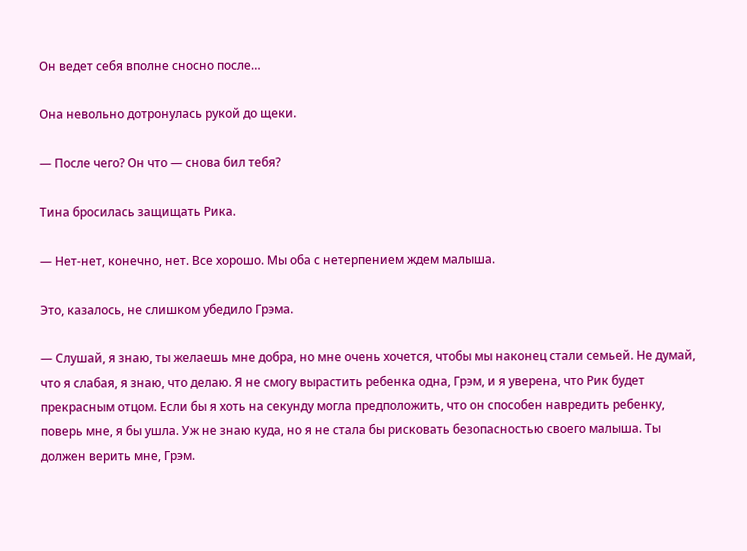Он ведет себя вполне сносно после…

Она невольно дотронулась рукой до щеки.

— После чего? Он что — снова бил тебя?

Тина бросилась защищать Рика.

— Нет-нет, конечно, нет. Все хорошо. Мы оба с нетерпением ждем малыша.

Это, казалось, не слишком убедило Грэма.

— Слушай, я знаю, ты желаешь мне добра, но мне очень хочется, чтобы мы наконец стали семьей. Не думай, что я слабая, я знаю, что делаю. Я не смогу вырастить ребенка одна, Грэм, и я уверена, что Рик будет прекрасным отцом. Если бы я хоть на секунду могла предположить, что он способен навредить ребенку, поверь мне, я бы ушла. Уж не знаю куда, но я не стала бы рисковать безопасностью своего малыша. Ты должен верить мне, Грэм.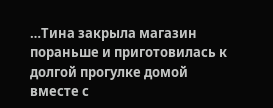…Тина закрыла магазин пораньше и приготовилась к долгой прогулке домой вместе с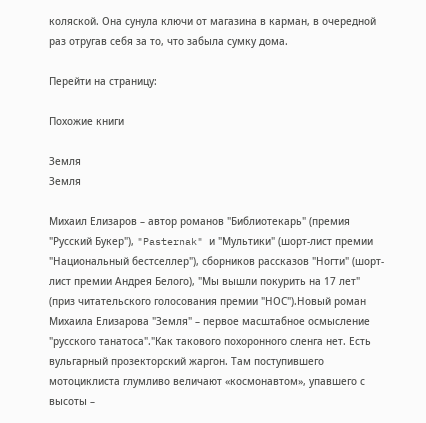коляской. Она сунула ключи от магазина в карман, в очередной раз отругав себя за то, что забыла сумку дома.

Перейти на страницу:

Похожие книги

Земля
Земля

Михаил Елизаров – автор романов "Библиотекарь" (премия "Русский Букер"), "Pasternak" и "Мультики" (шорт-лист премии "Национальный бестселлер"), сборников рассказов "Ногти" (шорт-лист премии Андрея Белого), "Мы вышли покурить на 17 лет" (приз читательского голосования премии "НОС").Новый роман Михаила Елизарова "Земля" – первое масштабное осмысление "русского танатоса"."Как такового похоронного сленга нет. Есть вульгарный прозекторский жаргон. Там поступившего мотоциклиста глумливо величают «космонавтом», упавшего с высоты –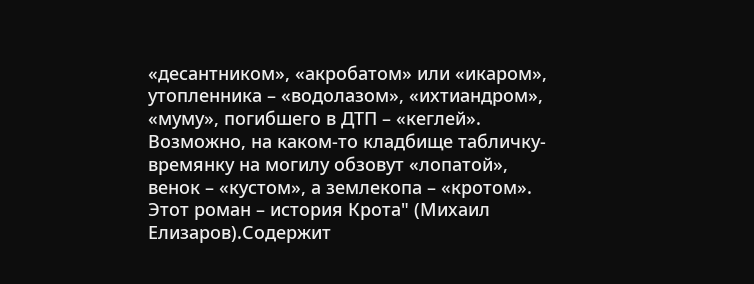«десантником», «акробатом» или «икаром», утопленника – «водолазом», «ихтиандром», «муму», погибшего в ДТП – «кеглей». Возможно, на каком-то кладбище табличку-времянку на могилу обзовут «лопатой», венок – «кустом», а землекопа – «кротом». Этот роман – история Крота" (Михаил Елизаров).Содержит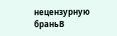нецензурную браньВ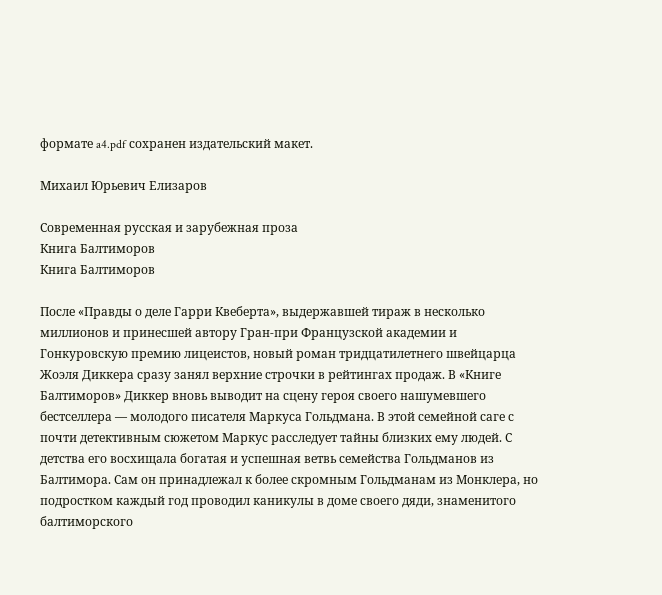формате a4.pdf сохранен издательский макет.

Михаил Юрьевич Елизаров

Современная русская и зарубежная проза
Книга Балтиморов
Книга Балтиморов

После «Правды о деле Гарри Квеберта», выдержавшей тираж в несколько миллионов и принесшей автору Гран-при Французской академии и Гонкуровскую премию лицеистов, новый роман тридцатилетнего швейцарца Жоэля Диккера сразу занял верхние строчки в рейтингах продаж. В «Книге Балтиморов» Диккер вновь выводит на сцену героя своего нашумевшего бестселлера — молодого писателя Маркуса Гольдмана. В этой семейной саге с почти детективным сюжетом Маркус расследует тайны близких ему людей. С детства его восхищала богатая и успешная ветвь семейства Гольдманов из Балтимора. Сам он принадлежал к более скромным Гольдманам из Монклера, но подростком каждый год проводил каникулы в доме своего дяди, знаменитого балтиморского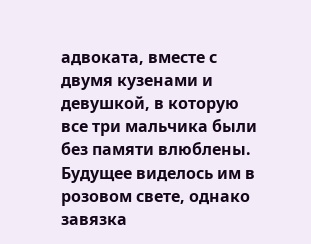адвоката, вместе с двумя кузенами и девушкой, в которую все три мальчика были без памяти влюблены. Будущее виделось им в розовом свете, однако завязка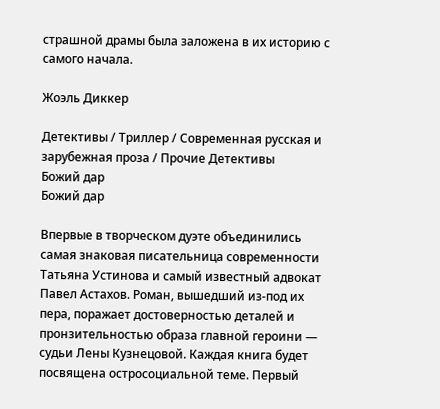страшной драмы была заложена в их историю с самого начала.

Жоэль Диккер

Детективы / Триллер / Современная русская и зарубежная проза / Прочие Детективы
Божий дар
Божий дар

Впервые в творческом дуэте объединились самая знаковая писательница современности Татьяна Устинова и самый известный адвокат Павел Астахов. Роман, вышедший из-под их пера, поражает достоверностью деталей и пронзительностью образа главной героини — судьи Лены Кузнецовой. Каждая книга будет посвящена остросоциальной теме. Первый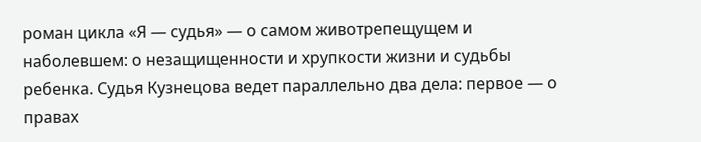роман цикла «Я — судья» — о самом животрепещущем и наболевшем: о незащищенности и хрупкости жизни и судьбы ребенка. Судья Кузнецова ведет параллельно два дела: первое — о правах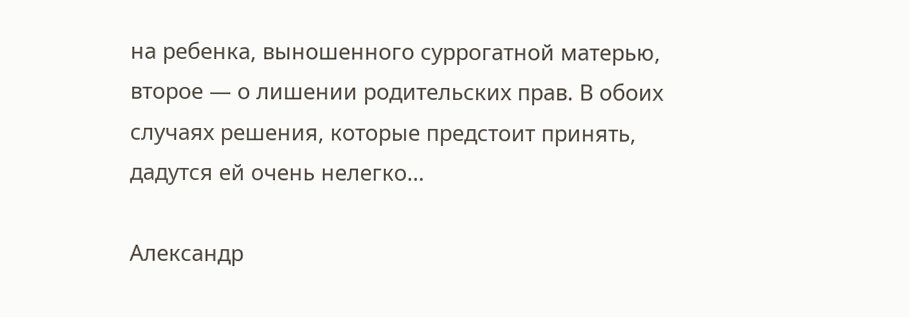на ребенка, выношенного суррогатной матерью, второе — о лишении родительских прав. В обоих случаях решения, которые предстоит принять, дадутся ей очень нелегко…

Александр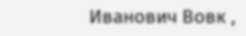Иванович Вовк ,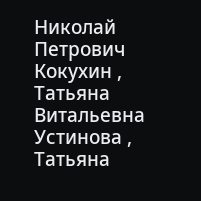Николай Петрович Кокухин , Татьяна Витальевна Устинова , Татьяна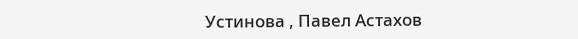Устинова , Павел Астахов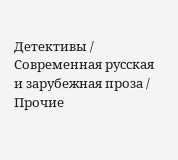Детективы / Современная русская и зарубежная проза / Прочие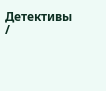Детективы /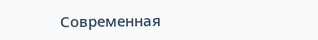Современная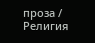проза / Религия